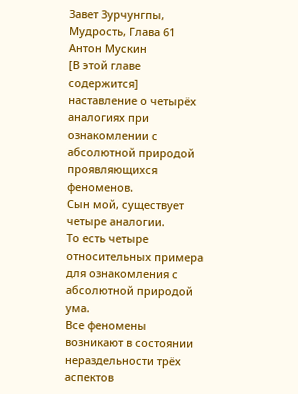Завет Зурчунгпы, Мудрость, Глава 61
Антон Мускин
[В этой главе содержится] наставление о четырёх аналогиях при ознакомлении с абсолютной природой проявляющихся феноменов.
Сын мой, существует четыре аналогии.
То есть четыре относительных примера для ознакомления с абсолютной природой ума.
Все феномены возникают в состоянии нераздельности трёх аспектов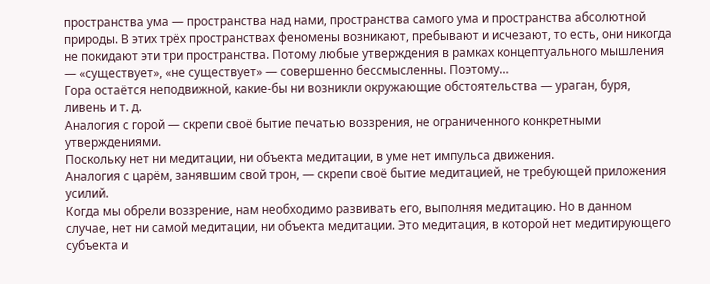пространства ума — пространства над нами, пространства самого ума и пространства абсолютной природы. В этих трёх пространствах феномены возникают, пребывают и исчезают, то есть, они никогда не покидают эти три пространства. Потому любые утверждения в рамках концептуального мышления — «существует», «не существует» — совершенно бессмысленны. Поэтому…
Гора остаётся неподвижной, какие-бы ни возникли окружающие обстоятельства — ураган, буря, ливень и т. д.
Аналогия с горой — скрепи своё бытие печатью воззрения, не ограниченного конкретными утверждениями.
Поскольку нет ни медитации, ни объекта медитации, в уме нет импульса движения.
Аналогия с царём, занявшим свой трон, — скрепи своё бытие медитацией, не требующей приложения усилий.
Когда мы обрели воззрение, нам необходимо развивать его, выполняя медитацию. Но в данном случае, нет ни самой медитации, ни объекта медитации. Это медитация, в которой нет медитирующего субъекта и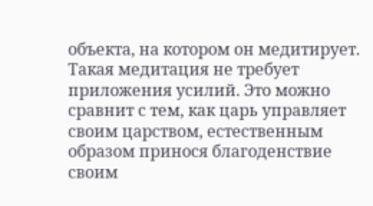объекта, на котором он медитирует. Такая медитация не требует приложения усилий. Это можно сравнит с тем, как царь управляет своим царством, естественным образом принося благоденствие своим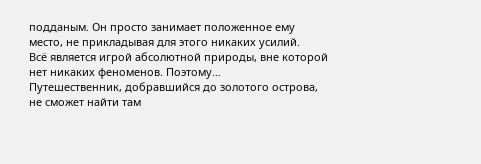подданым. Он просто занимает положенное ему место, не прикладывая для этого никаких усилий.
Всё является игрой абсолютной природы, вне которой нет никаких феноменов. Поэтому…
Путешественник, добравшийся до золотого острова, не сможет найти там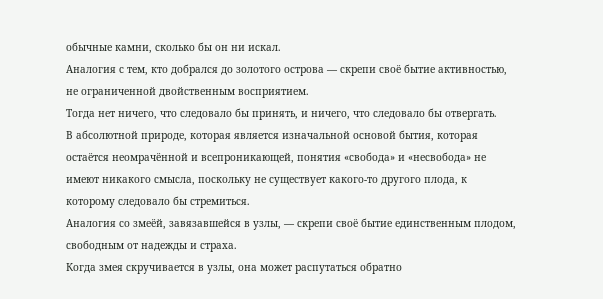обычные камни, сколько бы он ни искал.
Аналогия с тем, кто добрался до золотого острова — скрепи своё бытие активностью, не ограниченной двойственным восприятием.
Тогда нет ничего, что следовало бы принять, и ничего, что следовало бы отвергать.
В абсолютной природе, которая является изначальной основой бытия, которая остаётся неомрачённой и всепроникающей, понятия «свобода» и «несвобода» не имеют никакого смысла, поскольку не существует какого-то другого плода, к которому следовало бы стремиться.
Аналогия со змеёй, завязавшейся в узлы, — скрепи своё бытие единственным плодом, свободным от надежды и страха.
Когда змея скручивается в узлы, она может распутаться обратно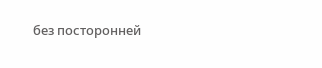без посторонней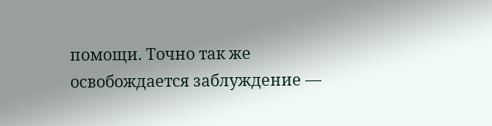помощи. Точно так же освобождается заблуждение —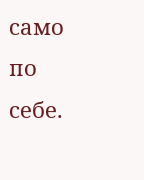само по себе.